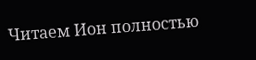Читаем Ион полностью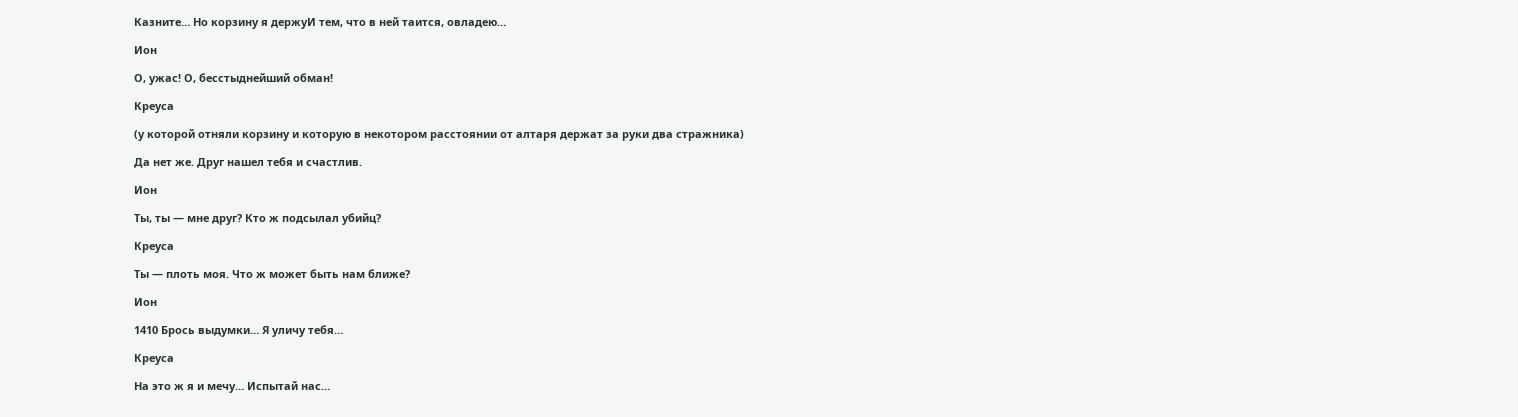Казните… Но корзину я держуИ тем, что в ней таится, овладею…

Ион

О, ужас! О, бесстыднейший обман!

Креуса

(у которой отняли корзину и которую в некотором расстоянии от алтаря держат за руки два стражника)

Да нет же. Друг нашел тебя и счастлив.

Ион

Ты, ты — мне друг? Кто ж подсылал убийц?

Креуса

Ты — плоть моя. Что ж может быть нам ближе?

Ион

1410 Брось выдумки… Я уличу тебя…

Креуса

На это ж я и мечу… Испытай нас…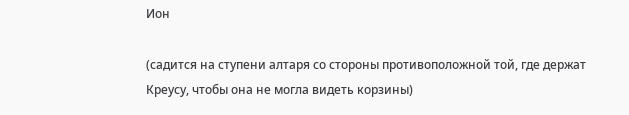Ион

(садится на ступени алтаря со стороны противоположной той, где держат Креусу, чтобы она не могла видеть корзины)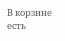В корзине есть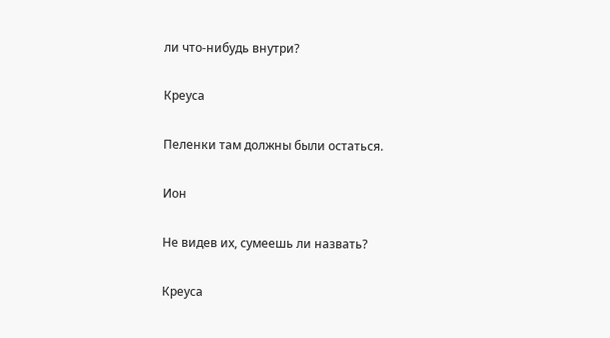ли что-нибудь внутри?

Креуса

Пеленки там должны были остаться.

Ион

Не видев их, сумеешь ли назвать?

Креуса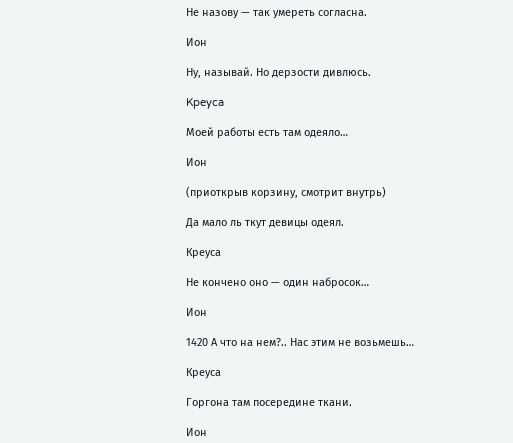Не назову — так умереть согласна.

Ион

Ну, называй. Но дерзости дивлюсь.

Kpeyca

Моей работы есть там одеяло…

Ион

(приоткрыв корзину, смотрит внутрь)

Да мало ль ткут девицы одеял.

Креуса

Не кончено оно — один набросок…

Ион

1420 А что на нем?.. Нас этим не возьмешь…

Креуса

Горгона там посередине ткани.

Ион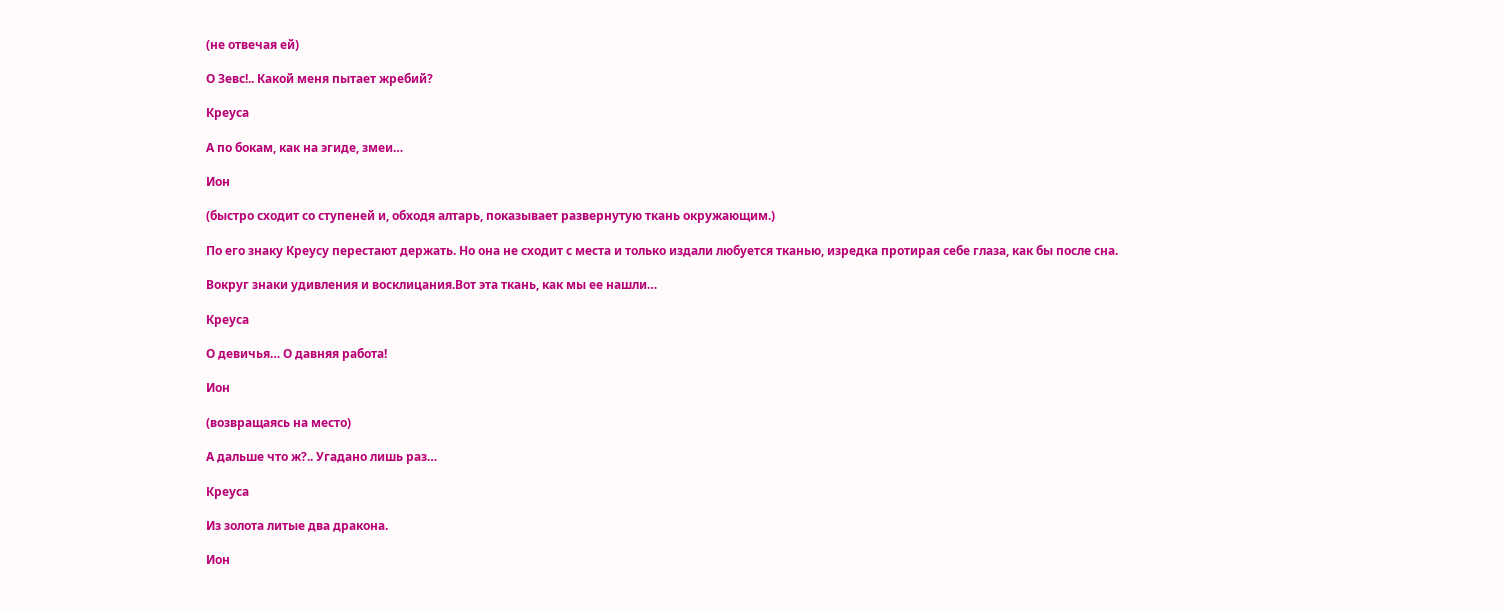(не отвечая ей)

О Зевс!.. Какой меня пытает жребий?

Креуса

А по бокам, как на эгиде, змеи…

Ион

(быстро сходит со ступеней и, обходя алтарь, показывает развернутую ткань окружающим.)

По его знаку Креусу перестают держать. Но она не сходит с места и только издали любуется тканью, изредка протирая себе глаза, как бы после сна.

Вокруг знаки удивления и восклицания.Вот эта ткань, как мы ее нашли…

Креуса

О девичья… О давняя работа!

Ион

(возвращаясь на место)

А дальше что ж?.. Угадано лишь раз…

Креуса

Из золота литые два дракона.

Ион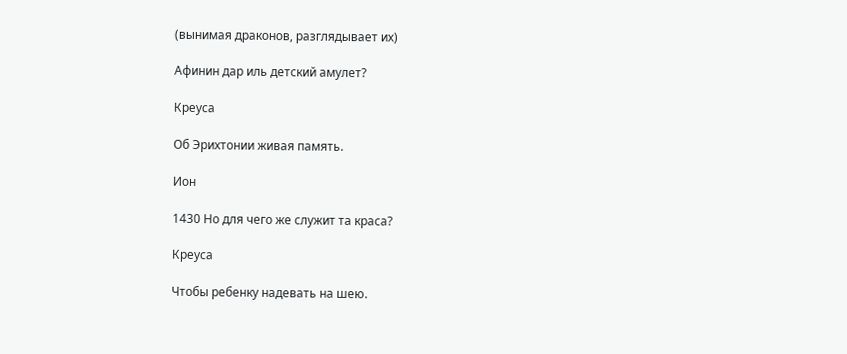(вынимая драконов, разглядывает их)

Афинин дар иль детский амулет?

Креуса

Об Эрихтонии живая память.

Ион

1430 Но для чего же служит та краса?

Креуса

Чтобы ребенку надевать на шею.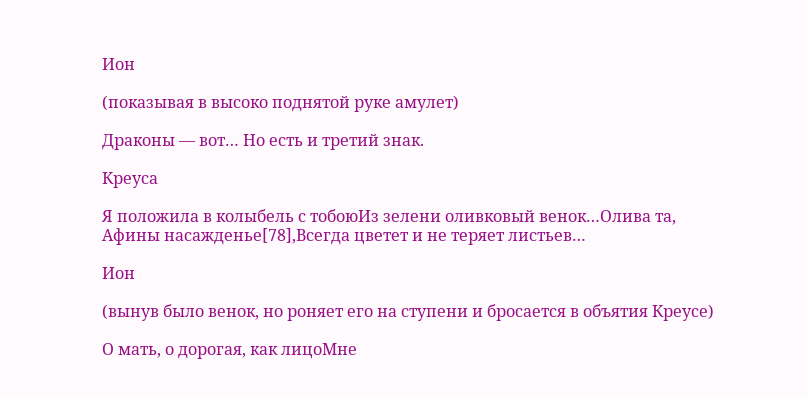Ион

(показывая в высоко поднятой руке амулет)

Драконы — вот… Но есть и третий знак.

Креуса

Я положила в колыбель с тобоюИз зелени оливковый венок…Олива та, Афины насажденье[78],Всегда цветет и не теряет листьев…

Ион

(вынув было венок, но роняет его на ступени и бросается в объятия Креусе)

О мать, о дорогая, как лицоМне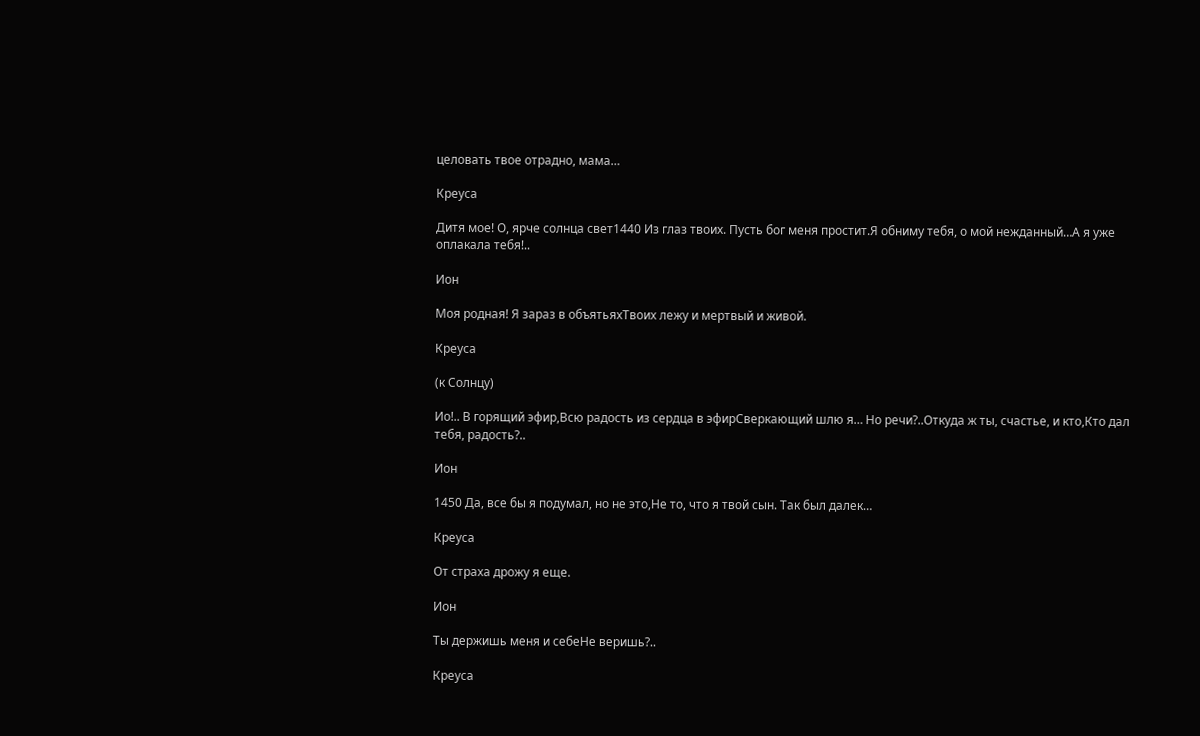целовать твое отрадно, мама…

Креуса

Дитя мое! О, ярче солнца свет1440 Из глаз твоих. Пусть бог меня простит.Я обниму тебя, о мой нежданный…А я уже оплакала тебя!..

Ион

Моя родная! Я зараз в объятьяхТвоих лежу и мертвый и живой.

Креуса

(к Солнцу)

Ио!.. В горящий эфир,Всю радость из сердца в эфирСверкающий шлю я… Но речи?..Откуда ж ты, счастье, и кто,Кто дал тебя, радость?..

Ион

1450 Да, все бы я подумал, но не это,Не то, что я твой сын. Так был далек…

Креуса

От страха дрожу я еще.

Ион

Ты держишь меня и себеНе веришь?..

Креуса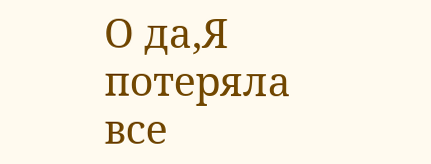О да,Я потеряла все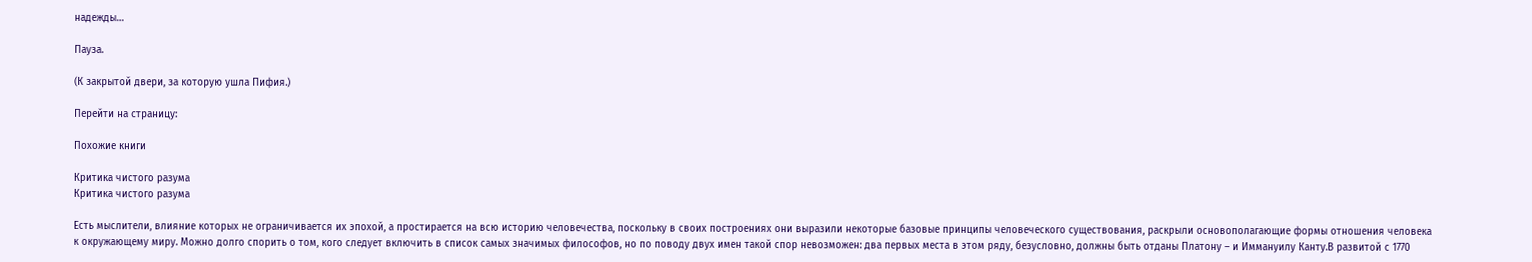надежды…

Пауза.

(К закрытой двери, за которую ушла Пифия.)

Перейти на страницу:

Похожие книги

Критика чистого разума
Критика чистого разума

Есть мыслители, влияние которых не ограничивается их эпохой, а простирается на всю историю человечества, поскольку в своих построениях они выразили некоторые базовые принципы человеческого существования, раскрыли основополагающие формы отношения человека к окружающему миру. Можно долго спорить о том, кого следует включить в список самых значимых философов, но по поводу двух имен такой спор невозможен: два первых места в этом ряду, безусловно, должны быть отданы Платону – и Иммануилу Канту.В развитой с 1770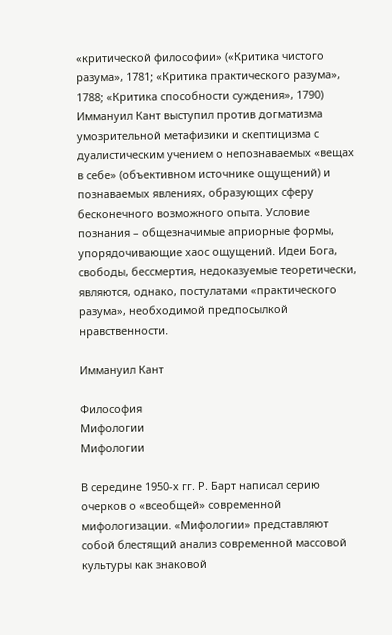«критической философии» («Критика чистого разума», 1781; «Критика практического разума», 1788; «Критика способности суждения», 1790) Иммануил Кант выступил против догматизма умозрительной метафизики и скептицизма с дуалистическим учением о непознаваемых «вещах в себе» (объективном источнике ощущений) и познаваемых явлениях, образующих сферу бесконечного возможного опыта. Условие познания – общезначимые априорные формы, упорядочивающие хаос ощущений. Идеи Бога, свободы, бессмертия, недоказуемые теоретически, являются, однако, постулатами «практического разума», необходимой предпосылкой нравственности.

Иммануил Кант

Философия
Мифологии
Мифологии

В середине 1950-х гг. Р. Барт написал серию очерков о «всеобщей» современной мифологизации. «Мифологии» представляют собой блестящий анализ современной массовой культуры как знаковой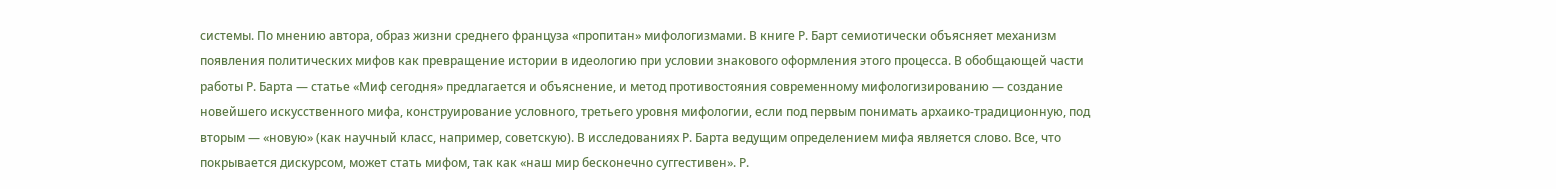системы. По мнению автора, образ жизни среднего француза «пропитан» мифологизмами. В книге Р. Барт семиотически объясняет механизм появления политических мифов как превращение истории в идеологию при условии знакового оформления этого процесса. В обобщающей части работы Р. Барта — статье «Миф сегодня» предлагается и объяснение, и метод противостояния современному мифологизированию — создание новейшего искусственного мифа, конструирование условного, третьего уровня мифологии, если под первым понимать архаико-традиционную, под вторым — «новую» (как научный класс, например, советскую). В исследованиях Р. Барта ведущим определением мифа является слово. Все, что покрывается дискурсом, может стать мифом, так как «наш мир бесконечно суггестивен». Р.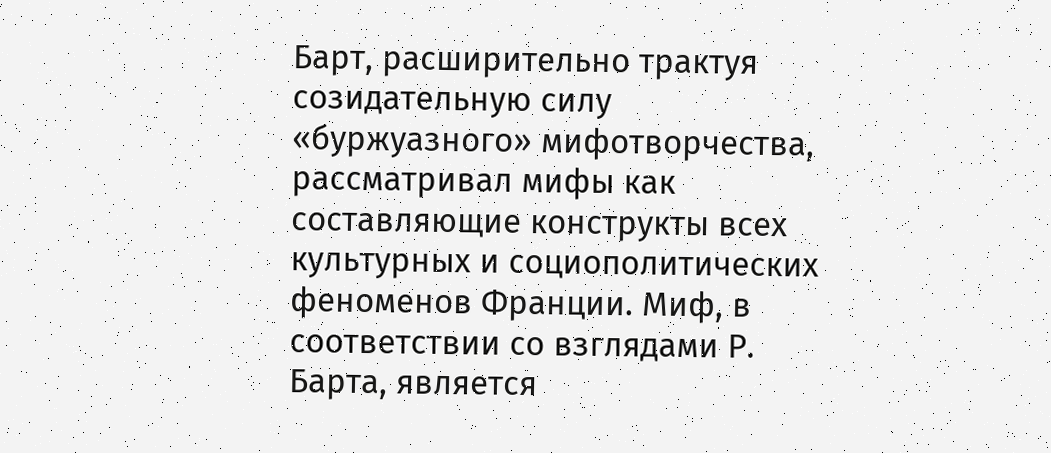Барт, расширительно трактуя созидательную силу «буржуазного» мифотворчества, рассматривал мифы как составляющие конструкты всех культурных и социополитических феноменов Франции. Миф, в соответствии со взглядами Р. Барта, является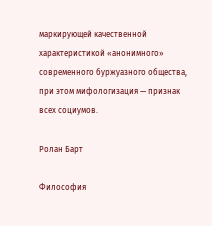маркирующей качественной характеристикой «анонимного» современного буржуазного общества, при этом мифологизация — признак всех социумов.

Ролан Барт

Философия